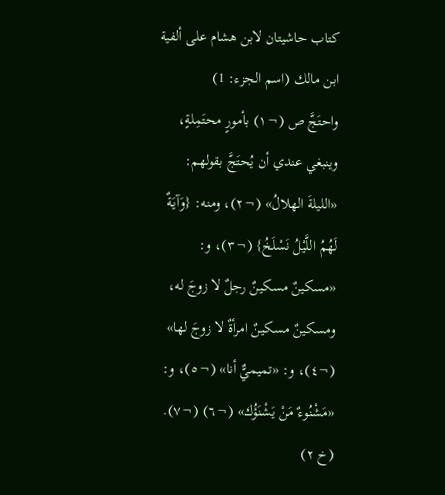كتاب حاشيتان لابن هشام على ألفية ابن مالك (اسم الجزء: 1)
واحتَجَّ ص (¬١) بأمورٍ محتَمِلةٍ، وينبغي عندي أن يُحتَجَّ بقولهم: «الليلةَ الهلالُ» (¬٢)، ومنه: {وَآيَةٌ لَهُمُ اللَّيْلُ نَسْلَخُ} (¬٣)، و: «مسكينٌ مسكينٌ رجلٌ لا زوجَ له، ومسكينٌ مسكينٌ امرأةٌ لا زوجَ لها» (¬٤)، و: «تميميٌّ أنا» (¬٥)، و: «مَشْنُوءٌ مَنْ يَشْنَؤُك» (¬٦) (¬٧).
(خ ٢)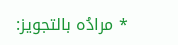* مرادُه بالتجويز: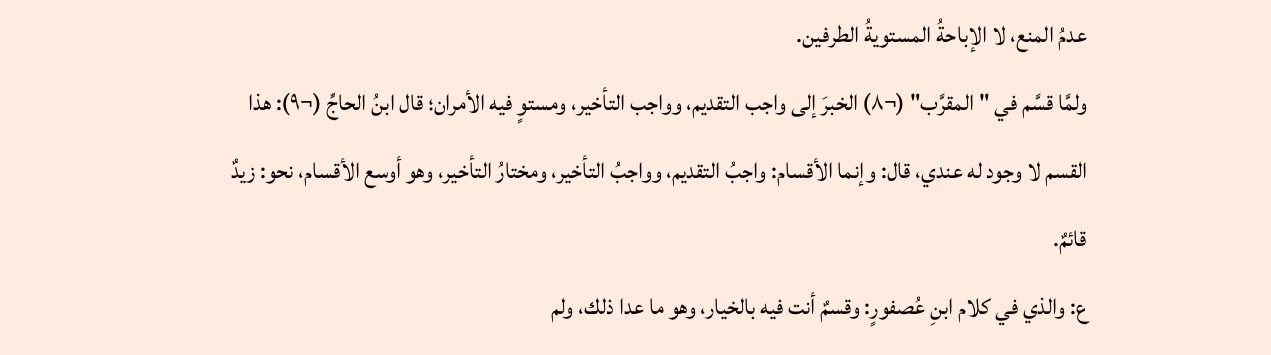عدمُ المنع، لا الإباحةُ المستويةُ الطرفين.
ولمَّا قسَّم في "المقرَّب" (¬٨) الخبرَ إلى واجب التقديم، وواجب التأخير، ومستوٍ فيه الأمران؛ قال ابنُ الحاجِّ (¬٩): هذا القسم لا وجود له عندي، قال: وإنما الأقسام: واجبُ التقديم، وواجبُ التأخير، ومختارُ التأخير، وهو أوسع الأقسام، نحو: زيدٌ قائمٌ.
ع: والذي في كلام ابنِ عُصفورٍ: وقسمٌ أنت فيه بالخيار، وهو ما عدا ذلك، ولم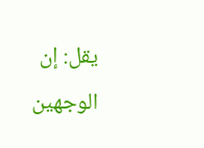يقل: إن الوجهين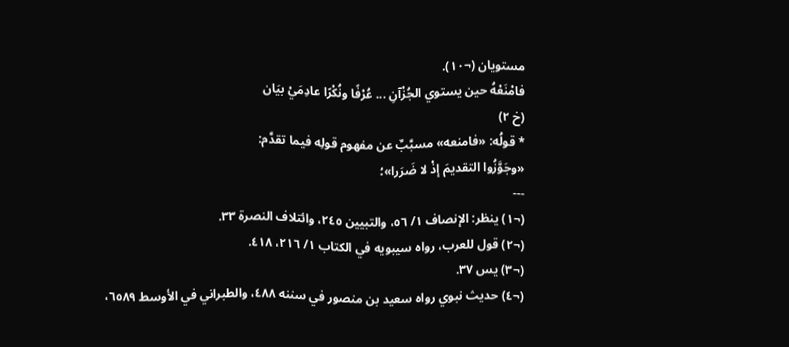مستويان (¬١٠).
فامْنَعْهُ حين يستوي الجُزْآنِ ... عُرْفًا ونُكْرًا عادِمَيْ بيَان
(خ ٢)
* قولُه: «فامنعه» مسبَّبٌ عن مفهوم قولِه فيما تقدَّم:
«وجَوَّزُوا التقديمَ إذْ لا ضَرَرا»؛
---
(¬١) ينظر: الإنصاف ١/ ٥٦، والتبيين ٢٤٥، وائتلاف النصرة ٣٣.
(¬٢) قول للعرب، رواه سيبويه في الكتاب ١/ ٢١٦، ٤١٨.
(¬٣) يس ٣٧.
(¬٤) حديث نبوي رواه سعيد بن منصور في سننه ٤٨٨، والطبراني في الأوسط ٦٥٨٩،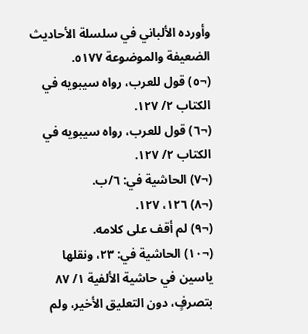وأورده الألباني في سلسلة الأحاديث الضعيفة والموضوعة ٥١٧٧.
(¬٥) قول للعرب، رواه سيبويه في الكتاب ٢/ ١٢٧.
(¬٦) قول للعرب، رواه سيبويه في الكتاب ٢/ ١٢٧.
(¬٧) الحاشية في: ٦/ب.
(¬٨) ١٢٦، ١٢٧.
(¬٩) لم أقف على كلامه.
(¬١٠) الحاشية في: ٢٣، ونقلها ياسين في حاشية الألفية ١/ ٨٧ بتصرفٍ، دون التعليق الأخير، ولم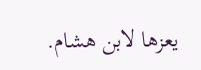يعزها لابن هشام.